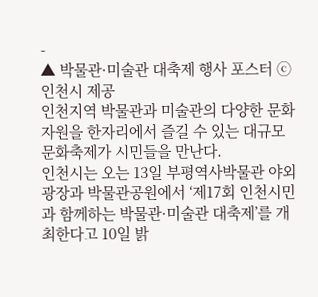-
▲ 박물관·미술관 대축제 행사 포스터 ⓒ 인천시 제공
인천지역 박물관과 미술관의 다양한 문화자원을 한자리에서 즐길 수 있는 대규모 문화축제가 시민들을 만난다.
인천시는 오는 13일 부평역사박물관 야외광장과 박물관공원에서 ‘제17회 인천시민과 함께하는 박물관·미술관 대축제’를 개최한다고 10일 밝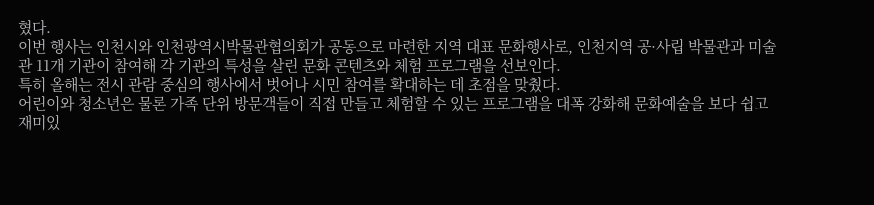혔다.
이번 행사는 인천시와 인천광역시박물관협의회가 공동으로 마련한 지역 대표 문화행사로, 인천지역 공·사립 박물관과 미술관 11개 기관이 참여해 각 기관의 특성을 살린 문화 콘텐츠와 체험 프로그램을 선보인다.
특히 올해는 전시 관람 중심의 행사에서 벗어나 시민 참여를 확대하는 데 초점을 맞췄다.
어린이와 청소년은 물론 가족 단위 방문객들이 직접 만들고 체험할 수 있는 프로그램을 대폭 강화해 문화예술을 보다 쉽고 재미있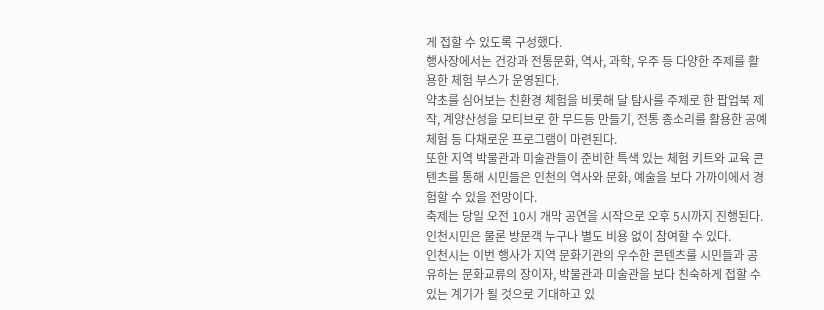게 접할 수 있도록 구성했다.
행사장에서는 건강과 전통문화, 역사, 과학, 우주 등 다양한 주제를 활용한 체험 부스가 운영된다.
약초를 심어보는 친환경 체험을 비롯해 달 탐사를 주제로 한 팝업북 제작, 계양산성을 모티브로 한 무드등 만들기, 전통 종소리를 활용한 공예 체험 등 다채로운 프로그램이 마련된다.
또한 지역 박물관과 미술관들이 준비한 특색 있는 체험 키트와 교육 콘텐츠를 통해 시민들은 인천의 역사와 문화, 예술을 보다 가까이에서 경험할 수 있을 전망이다.
축제는 당일 오전 10시 개막 공연을 시작으로 오후 5시까지 진행된다. 인천시민은 물론 방문객 누구나 별도 비용 없이 참여할 수 있다.
인천시는 이번 행사가 지역 문화기관의 우수한 콘텐츠를 시민들과 공유하는 문화교류의 장이자, 박물관과 미술관을 보다 친숙하게 접할 수 있는 계기가 될 것으로 기대하고 있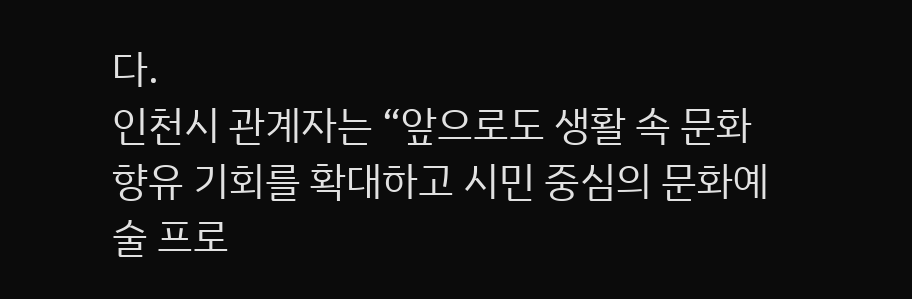다.
인천시 관계자는 “앞으로도 생활 속 문화 향유 기회를 확대하고 시민 중심의 문화예술 프로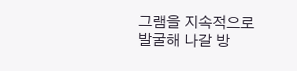그램을 지속적으로 발굴해 나갈 방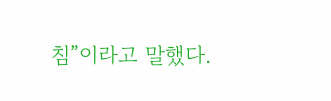침”이라고 말했다.